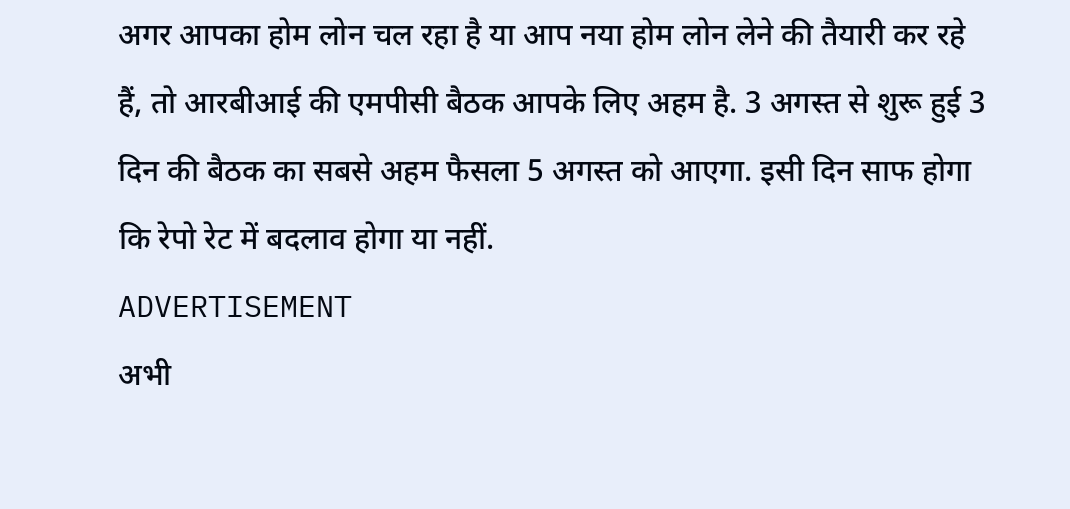अगर आपका होम लोन चल रहा है या आप नया होम लोन लेने की तैयारी कर रहे हैं, तो आरबीआई की एमपीसी बैठक आपके लिए अहम है. 3 अगस्त से शुरू हुई 3 दिन की बैठक का सबसे अहम फैसला 5 अगस्त को आएगा. इसी दिन साफ होगा कि रेपो रेट में बदलाव होगा या नहीं.
ADVERTISEMENT
अभी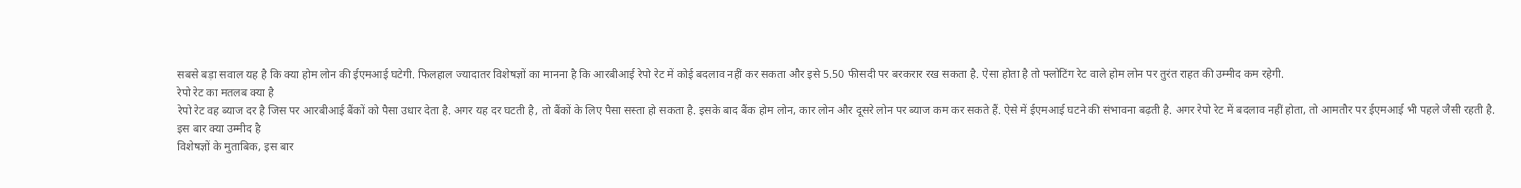सबसे बड़ा सवाल यह है कि क्या होम लोन की ईएमआई घटेगी. फिलहाल ज्यादातर विशेषज्ञों का मानना है कि आरबीआई रेपो रेट में कोई बदलाव नहीं कर सकता और इसे 5.50 फीसदी पर बरकरार रख सकता है. ऐसा होता है तो फ्लोटिंग रेट वाले होम लोन पर तुरंत राहत की उम्मीद कम रहेगी.
रेपो रेट का मतलब क्या है
रेपो रेट वह ब्याज दर है जिस पर आरबीआई बैंकों को पैसा उधार देता है. अगर यह दर घटती है, तो बैंकों के लिए पैसा सस्ता हो सकता है. इसके बाद बैंक होम लोन, कार लोन और दूसरे लोन पर ब्याज कम कर सकते हैं. ऐसे में ईएमआई घटने की संभावना बढ़ती है. अगर रेपो रेट में बदलाव नहीं होता, तो आमतौर पर ईएमआई भी पहले जैसी रहती है.
इस बार क्या उम्मीद है
विशेषज्ञों के मुताबिक, इस बार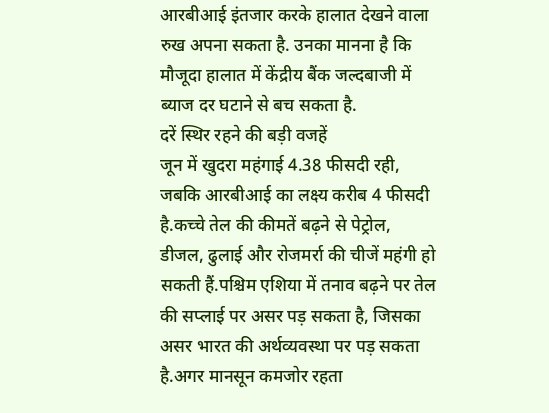आरबीआई इंतजार करके हालात देखने वाला रुख अपना सकता है. उनका मानना है कि मौजूदा हालात में केंद्रीय बैंक जल्दबाजी में ब्याज दर घटाने से बच सकता है.
दरें स्थिर रहने की बड़ी वजहें
जून में खुदरा महंगाई 4.38 फीसदी रही, जबकि आरबीआई का लक्ष्य करीब 4 फीसदी है.कच्चे तेल की कीमतें बढ़ने से पेट्रोल, डीजल, ढुलाई और रोजमर्रा की चीजें महंगी हो सकती हैं.पश्चिम एशिया में तनाव बढ़ने पर तेल की सप्लाई पर असर पड़ सकता है, जिसका असर भारत की अर्थव्यवस्था पर पड़ सकता है.अगर मानसून कमजोर रहता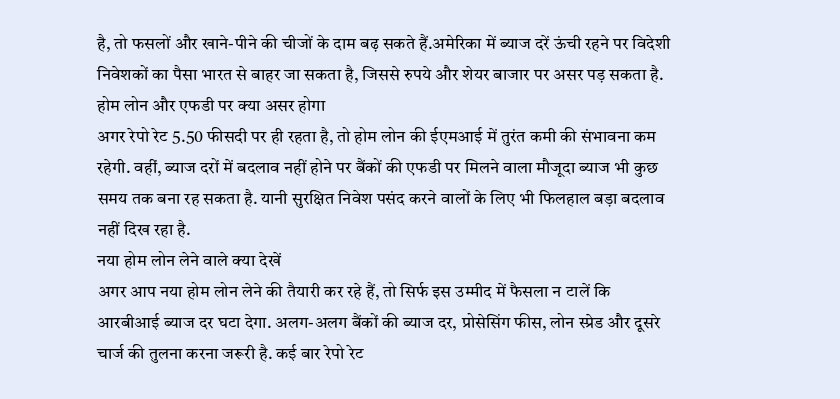है, तो फसलों और खाने-पीने की चीजों के दाम बढ़ सकते हैं.अमेरिका में ब्याज दरें ऊंची रहने पर विदेशी निवेशकों का पैसा भारत से बाहर जा सकता है, जिससे रुपये और शेयर बाजार पर असर पड़ सकता है.
होम लोन और एफडी पर क्या असर होगा
अगर रेपो रेट 5.50 फीसदी पर ही रहता है, तो होम लोन की ईएमआई में तुरंत कमी की संभावना कम रहेगी. वहीं, ब्याज दरों में बदलाव नहीं होने पर बैंकों की एफडी पर मिलने वाला मौजूदा ब्याज भी कुछ समय तक बना रह सकता है. यानी सुरक्षित निवेश पसंद करने वालों के लिए भी फिलहाल बड़ा बदलाव नहीं दिख रहा है.
नया होम लोन लेने वाले क्या देखें
अगर आप नया होम लोन लेने की तैयारी कर रहे हैं, तो सिर्फ इस उम्मीद में फैसला न टालें कि आरबीआई ब्याज दर घटा देगा. अलग-अलग बैंकों की ब्याज दर, प्रोसेसिंग फीस, लोन स्प्रेड और दूसरे चार्ज की तुलना करना जरूरी है. कई बार रेपो रेट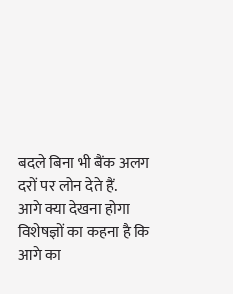बदले बिना भी बैंक अलग दरों पर लोन देते हैं.
आगे क्या देखना होगा
विशेषज्ञों का कहना है कि आगे का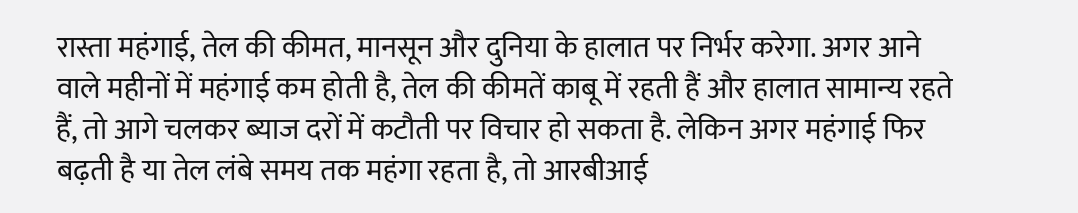रास्ता महंगाई, तेल की कीमत, मानसून और दुनिया के हालात पर निर्भर करेगा. अगर आने वाले महीनों में महंगाई कम होती है, तेल की कीमतें काबू में रहती हैं और हालात सामान्य रहते हैं, तो आगे चलकर ब्याज दरों में कटौती पर विचार हो सकता है. लेकिन अगर महंगाई फिर बढ़ती है या तेल लंबे समय तक महंगा रहता है, तो आरबीआई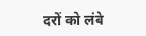दरों को लंबे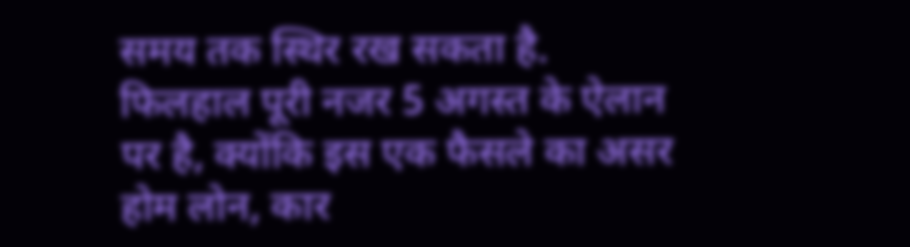समय तक स्थिर रख सकता है. फिलहाल पूरी नजर 5 अगस्त के ऐलान पर है, क्योंकि इस एक फैसले का असर होम लोन, कार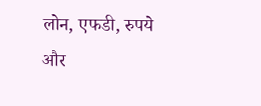लोन, एफडी, रुपये और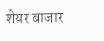शेयर बाजार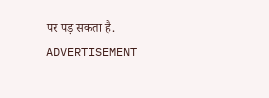पर पड़ सकता है.
ADVERTISEMENT